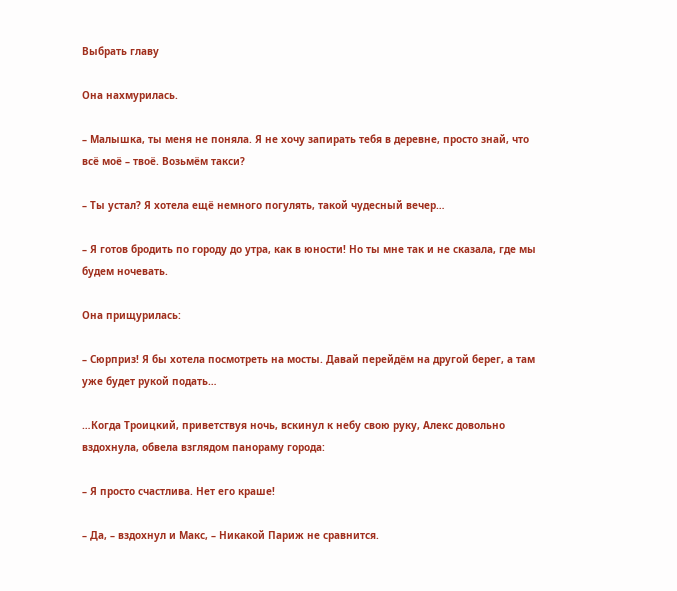Выбрать главу

Она нахмурилась.

– Малышка, ты меня не поняла. Я не хочу запирать тебя в деревне, просто знай, что всё моё – твоё. Возьмём такси?

– Ты устал? Я хотела ещё немного погулять, такой чудесный вечер…

– Я готов бродить по городу до утра, как в юности! Но ты мне так и не сказала, где мы будем ночевать.

Она прищурилась:

– Сюрприз! Я бы хотела посмотреть на мосты. Давай перейдём на другой берег, а там уже будет рукой подать…

…Когда Троицкий, приветствуя ночь, вскинул к небу свою руку, Алекс довольно вздохнула, обвела взглядом панораму города:

– Я просто счастлива. Нет его краше!

– Да, – вздохнул и Макс, – Никакой Париж не сравнится.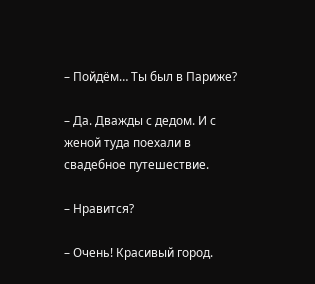– Пойдём… Ты был в Париже?

– Да. Дважды с дедом. И с женой туда поехали в свадебное путешествие.

– Нравится?

– Очень! Красивый город.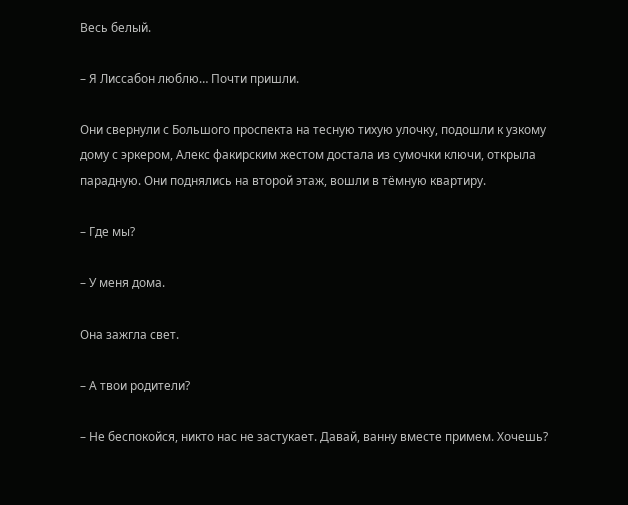Весь белый.

– Я Лиссабон люблю… Почти пришли.

Они свернули с Большого проспекта на тесную тихую улочку, подошли к узкому дому с эркером, Алекс факирским жестом достала из сумочки ключи, открыла парадную. Они поднялись на второй этаж, вошли в тёмную квартиру.

– Где мы?

– У меня дома.

Она зажгла свет.

– А твои родители?

– Не беспокойся, никто нас не застукает. Давай, ванну вместе примем. Хочешь?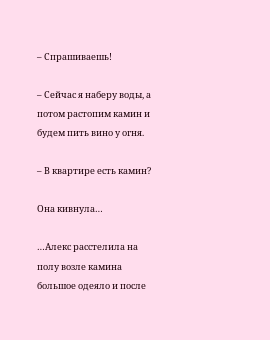– Спрашиваешь!

– Сейчас я наберу воды, а потом растопим камин и будем пить вино у огня.

– В квартире есть камин?

Она кивнула…

…Алекс расстелила на полу возле камина большое одеяло и после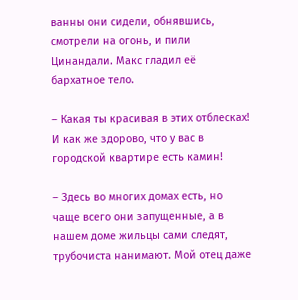ванны они сидели, обнявшись, смотрели на огонь, и пили Цинандали. Макс гладил её бархатное тело.

– Какая ты красивая в этих отблесках! И как же здорово, что у вас в городской квартире есть камин!

– Здесь во многих домах есть, но чаще всего они запущенные, а в нашем доме жильцы сами следят, трубочиста нанимают. Мой отец даже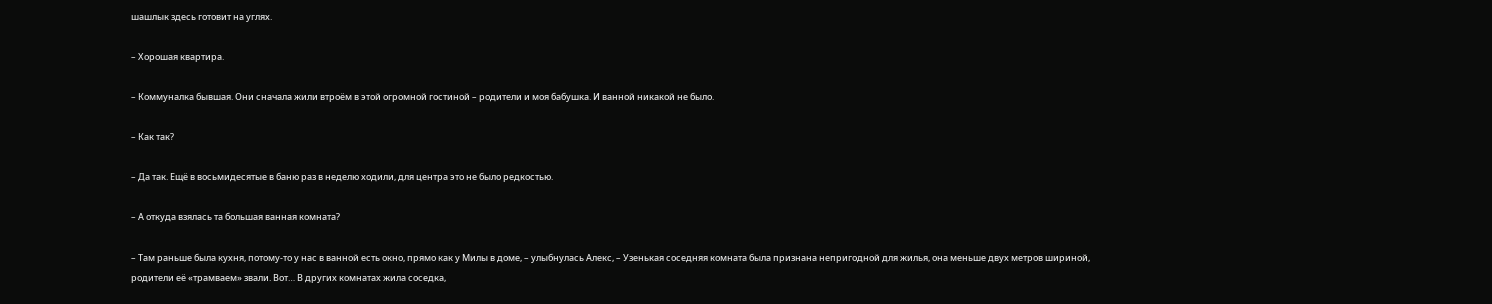шашлык здесь готовит на углях.

– Хорошая квартира.

– Коммуналка бывшая. Они сначала жили втроём в этой огромной гостиной – родители и моя бабушка. И ванной никакой не было.

– Как так?

– Да так. Ещё в восьмидесятые в баню раз в неделю ходили, для центра это не было редкостью.

– А откуда взялась та большая ванная комната?

– Там раньше была кухня, потому-то у нас в ванной есть окно, прямо как у Милы в доме, – улыбнулась Алекс, – Узенькая соседняя комната была признана непригодной для жилья, она меньше двух метров шириной, родители её «трамваем» звали. Вот… В других комнатах жила соседка,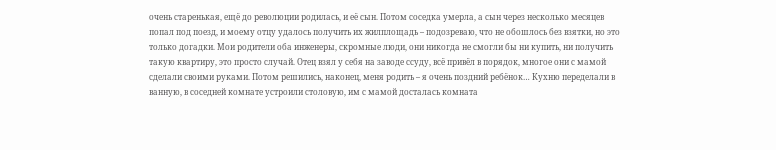очень старенькая, ещё до революции родилась, и её сын. Потом соседка умерла, а сын через несколько месяцев попал под поезд, и моему отцу удалось получить их жилплощадь – подозреваю, что не обошлось без взятки, но это только догадки. Мои родители оба инженеры, скромные люди, они никогда не смогли бы ни купить, ни получить такую квартиру, это просто случай. Отец взял у себя на заводе ссуду, всё привёл в порядок, многое они с мамой сделали своими руками. Потом решились, наконец, меня родить – я очень поздний ребёнок… Кухню переделали в ванную, в соседней комнате устроили столовую, им с мамой досталась комната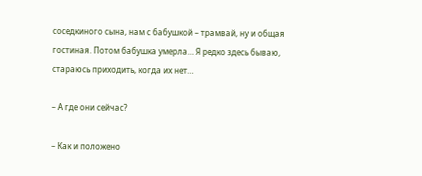соседкиного сына, нам с бабушкой – трамвай, ну и общая гостиная. Потом бабушка умерла… Я редко здесь бываю, стараюсь приходить, когда их нет…

– А где они сейчас?

– Как и положено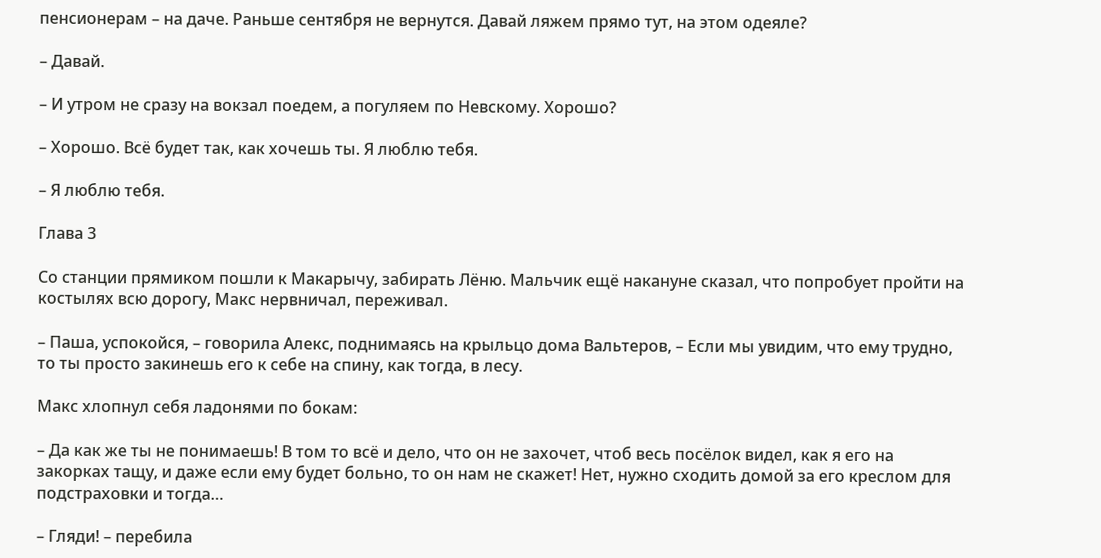пенсионерам – на даче. Раньше сентября не вернутся. Давай ляжем прямо тут, на этом одеяле?

– Давай.

– И утром не сразу на вокзал поедем, а погуляем по Невскому. Хорошо?

– Хорошо. Всё будет так, как хочешь ты. Я люблю тебя.

– Я люблю тебя.

Глава 3

Со станции прямиком пошли к Макарычу, забирать Лёню. Мальчик ещё накануне сказал, что попробует пройти на костылях всю дорогу, Макс нервничал, переживал.

– Паша, успокойся, – говорила Алекс, поднимаясь на крыльцо дома Вальтеров, – Если мы увидим, что ему трудно, то ты просто закинешь его к себе на спину, как тогда, в лесу.

Макс хлопнул себя ладонями по бокам:

– Да как же ты не понимаешь! В том то всё и дело, что он не захочет, чтоб весь посёлок видел, как я его на закорках тащу, и даже если ему будет больно, то он нам не скажет! Нет, нужно сходить домой за его креслом для подстраховки и тогда…

– Гляди! – перебила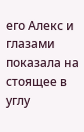его Алекс и глазами показала на стоящее в углу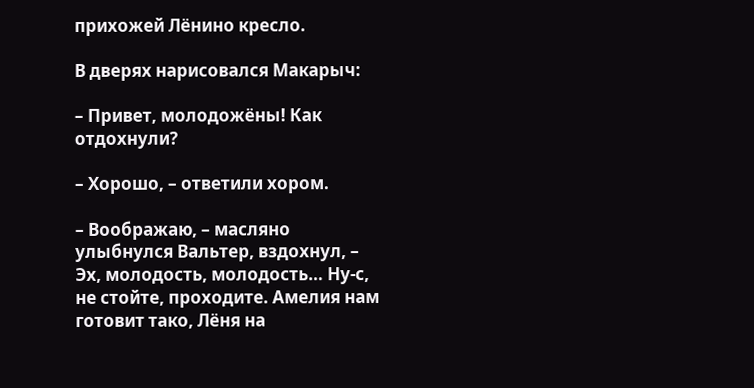прихожей Лёнино кресло.

В дверях нарисовался Макарыч:

– Привет, молодожёны! Как отдохнули?

– Хорошо, – ответили хором.

– Воображаю, – масляно улыбнулся Вальтер, вздохнул, – Эх, молодость, молодость… Ну-с, не стойте, проходите. Амелия нам готовит тако, Лёня на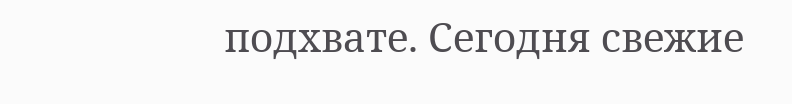подхвате. Сегодня свежие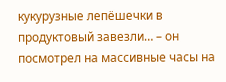кукурузные лепёшечки в продуктовый завезли… – он посмотрел на массивные часы на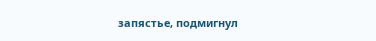запястье, подмигнул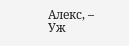Алекс, – Уж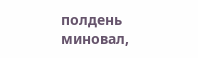полдень миновал,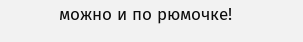можно и по рюмочке!